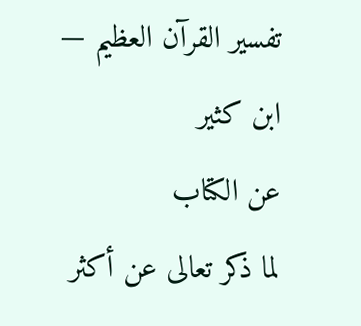تفسير القرآن العظيم — ابن كثير
عن الكتاب
لما ذكر تعالى عن أكثر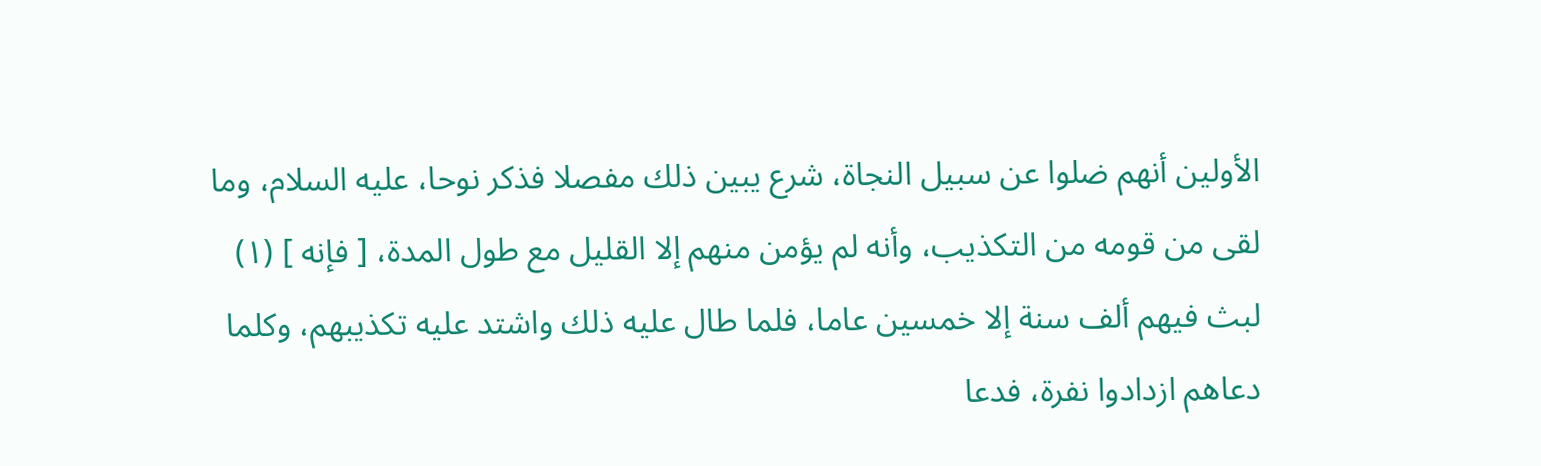الأولين أنهم ضلوا عن سبيل النجاة، شرع يبين ذلك مفصلا فذكر نوحا، عليه السلام، وما لقى من قومه من التكذيب، وأنه لم يؤمن منهم إلا القليل مع طول المدة، [ فإنه ] (١) لبث فيهم ألف سنة إلا خمسين عاما، فلما طال عليه ذلك واشتد عليه تكذيبهم، وكلما دعاهم ازدادوا نفرة، فدعا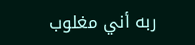ربه أني مغلوب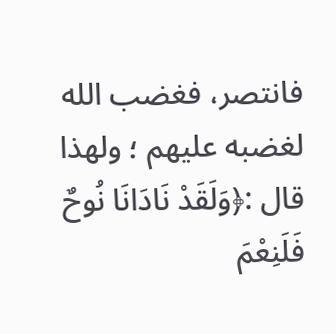فانتصر، فغضب الله لغضبه عليهم ؛ ولهذا قال :﴿وَلَقَدْ نَادَانَا نُوحٌ فَلَنِعْمَ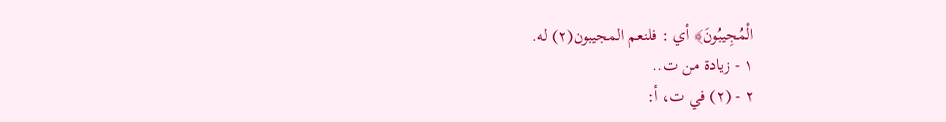الْمُجِيبُونَ﴾ أي : فلنعم المجيبون(٢) له.
١ - زيادة من ت..
٢ - (٢) في ت، أ: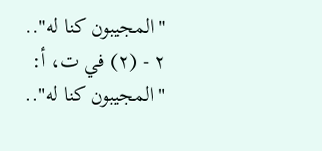"المجيبون كنا له"..
٢ - (٢) في ت، أ: "المجيبون كنا له"..